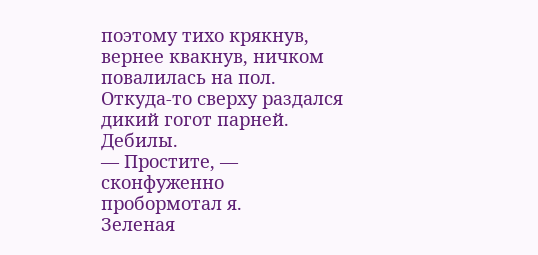поэтому тихо крякнув, вернее квакнув, ничком повалилась на пол.
Откуда-то сверху раздался дикий гогот парней. Дебилы.
— Простите, — сконфуженно пробормотал я.
Зеленая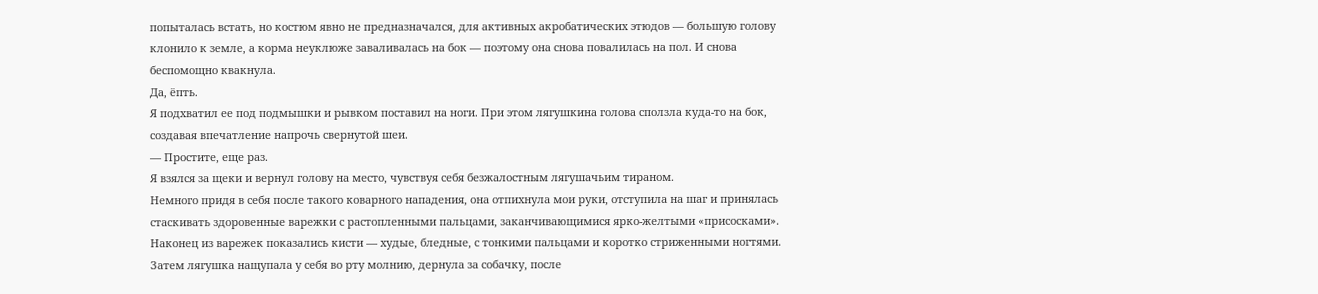попыталась встать, но костюм явно не предназначался, для активных акробатических этюдов — большую голову клонило к земле, а корма неуклюже заваливалась на бок — поэтому она снова повалилась на пол. И снова беспомощно квакнула.
Да, ёпть.
Я подхватил ее под подмышки и рывком поставил на ноги. При этом лягушкина голова сползла куда-то на бок, создавая впечатление напрочь свернутой шеи.
— Простите, еще раз.
Я взялся за щеки и вернул голову на место, чувствуя себя безжалостным лягушачьим тираном.
Немного придя в себя после такого коварного нападения, она отпихнула мои руки, отступила на шаг и принялась стаскивать здоровенные варежки с растопленными пальцами, заканчивающимися ярко-желтыми «присосками».
Наконец из варежек показались кисти — худые, бледные, с тонкими пальцами и коротко стриженными ногтями.
Затем лягушка нащупала у себя во рту молнию, дернула за собачку, после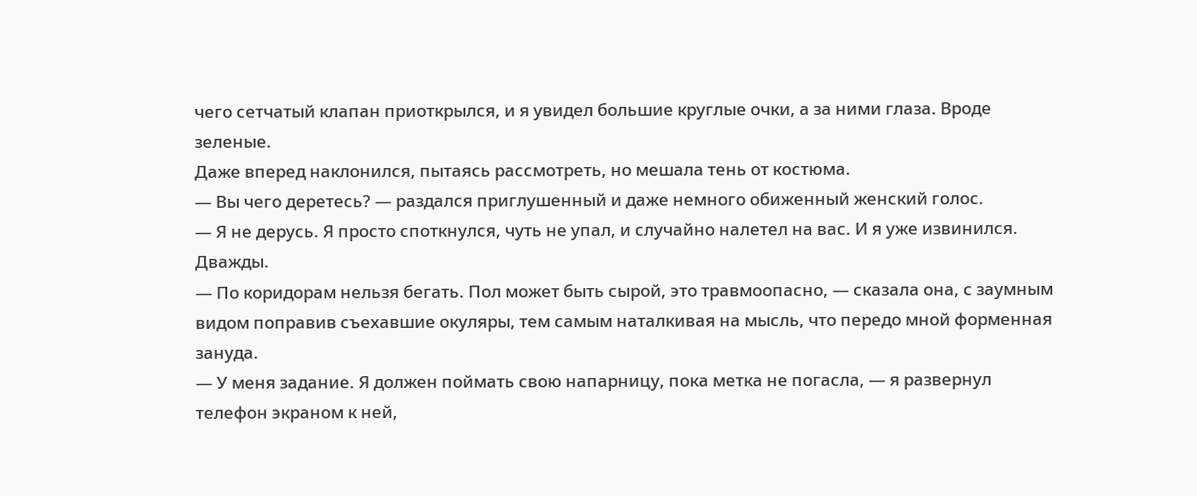чего сетчатый клапан приоткрылся, и я увидел большие круглые очки, а за ними глаза. Вроде зеленые.
Даже вперед наклонился, пытаясь рассмотреть, но мешала тень от костюма.
— Вы чего деретесь? — раздался приглушенный и даже немного обиженный женский голос.
— Я не дерусь. Я просто споткнулся, чуть не упал, и случайно налетел на вас. И я уже извинился. Дважды.
— По коридорам нельзя бегать. Пол может быть сырой, это травмоопасно, — сказала она, с заумным видом поправив съехавшие окуляры, тем самым наталкивая на мысль, что передо мной форменная зануда.
— У меня задание. Я должен поймать свою напарницу, пока метка не погасла, — я развернул телефон экраном к ней,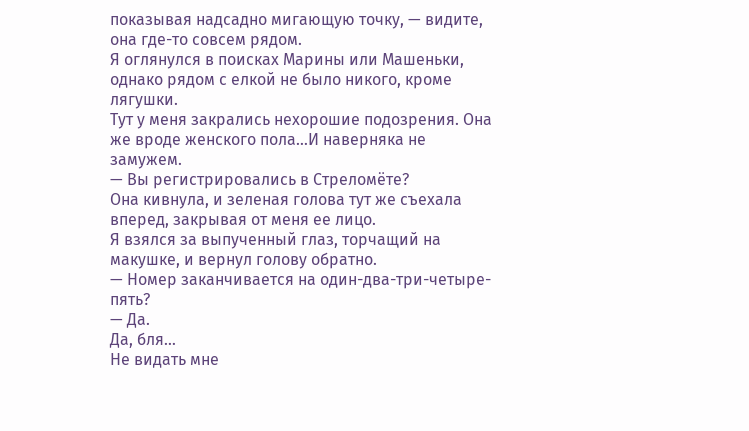показывая надсадно мигающую точку, — видите, она где-то совсем рядом.
Я оглянулся в поисках Марины или Машеньки, однако рядом с елкой не было никого, кроме лягушки.
Тут у меня закрались нехорошие подозрения. Она же вроде женского пола…И наверняка не замужем.
— Вы регистрировались в Стреломёте?
Она кивнула, и зеленая голова тут же съехала вперед, закрывая от меня ее лицо.
Я взялся за выпученный глаз, торчащий на макушке, и вернул голову обратно.
— Номер заканчивается на один-два-три-четыре-пять?
— Да.
Да, бля…
Не видать мне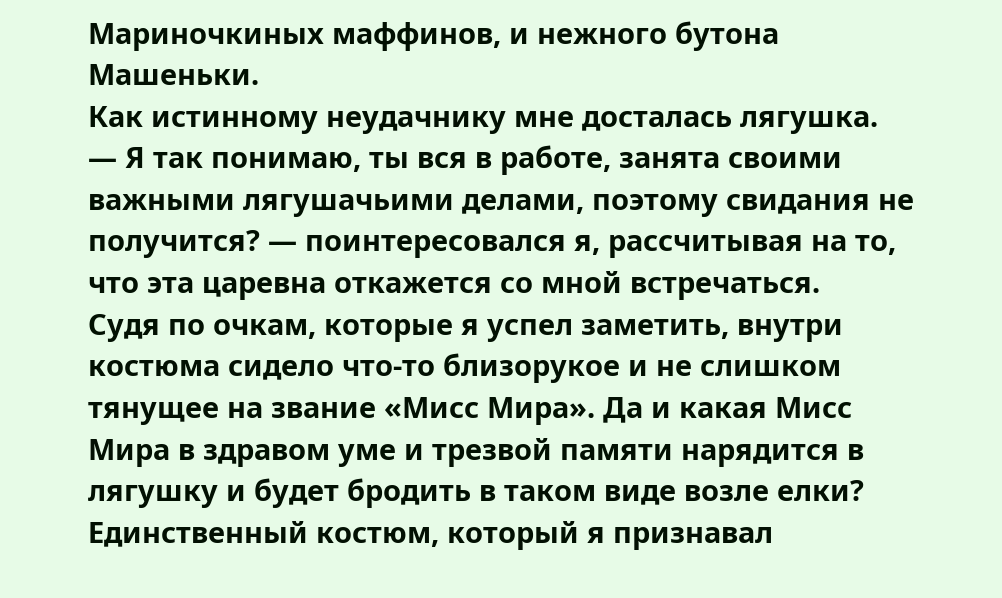Мариночкиных маффинов, и нежного бутона Машеньки.
Как истинному неудачнику мне досталась лягушка.
— Я так понимаю, ты вся в работе, занята своими важными лягушачьими делами, поэтому свидания не получится? — поинтересовался я, рассчитывая на то, что эта царевна откажется со мной встречаться.
Судя по очкам, которые я успел заметить, внутри костюма сидело что-то близорукое и не слишком тянущее на звание «Мисс Мира». Да и какая Мисс Мира в здравом уме и трезвой памяти нарядится в лягушку и будет бродить в таком виде возле елки?
Единственный костюм, который я признавал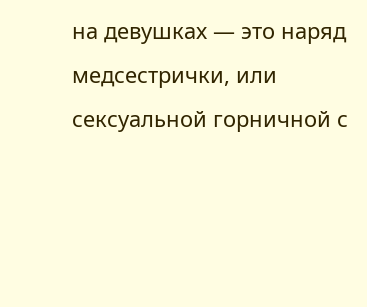на девушках — это наряд медсестрички, или сексуальной горничной с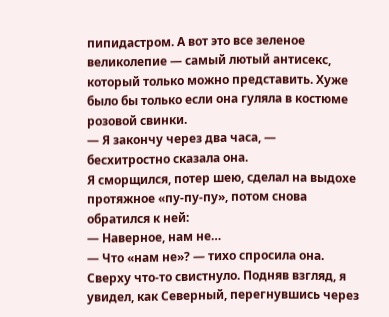пипидастром. А вот это все зеленое великолепие — самый лютый антисекс, который только можно представить. Хуже было бы только если она гуляла в костюме розовой свинки.
— Я закончу через два часа, — бесхитростно сказала она.
Я сморщился, потер шею, сделал на выдохе протяжное «пу-пу-пу», потом снова обратился к ней:
— Наверное, нам не…
— Что «нам не»? — тихо спросила она.
Сверху что-то свистнуло. Подняв взгляд, я увидел, как Северный, перегнувшись через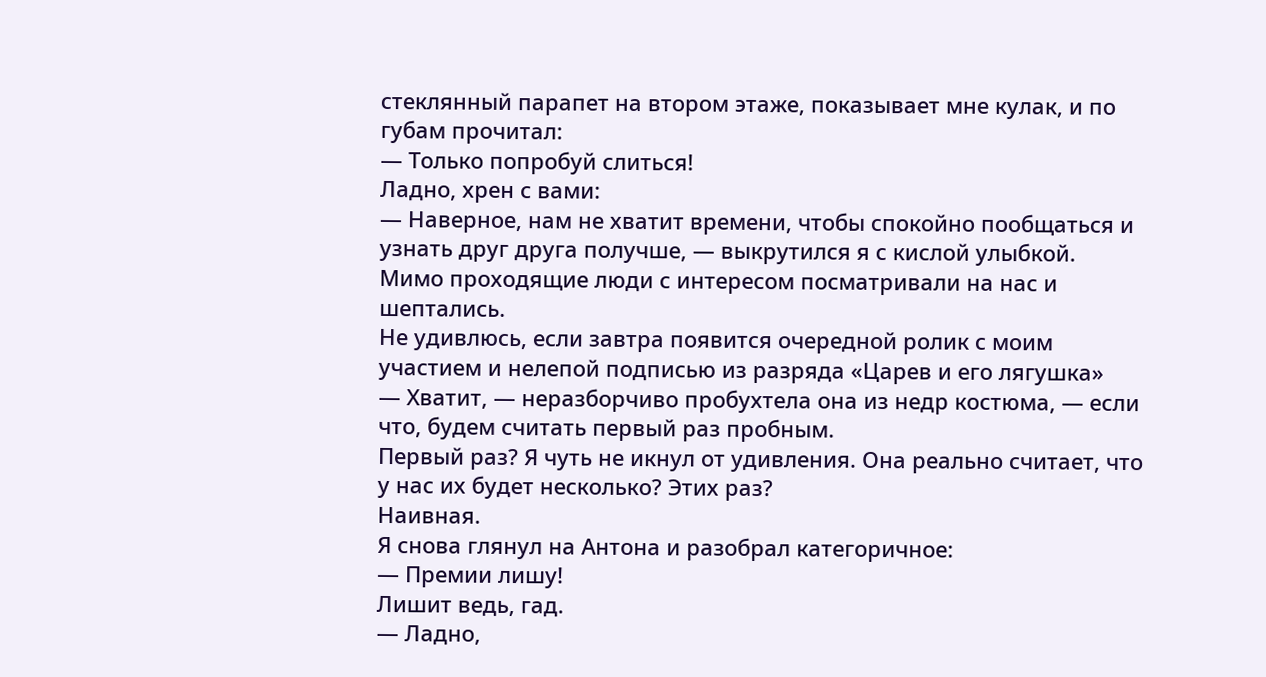стеклянный парапет на втором этаже, показывает мне кулак, и по губам прочитал:
— Только попробуй слиться!
Ладно, хрен с вами:
— Наверное, нам не хватит времени, чтобы спокойно пообщаться и узнать друг друга получше, — выкрутился я с кислой улыбкой.
Мимо проходящие люди с интересом посматривали на нас и шептались.
Не удивлюсь, если завтра появится очередной ролик с моим участием и нелепой подписью из разряда «Царев и его лягушка»
— Хватит, — неразборчиво пробухтела она из недр костюма, — если что, будем считать первый раз пробным.
Первый раз? Я чуть не икнул от удивления. Она реально считает, что у нас их будет несколько? Этих раз?
Наивная.
Я снова глянул на Антона и разобрал категоричное:
— Премии лишу!
Лишит ведь, гад.
— Ладно,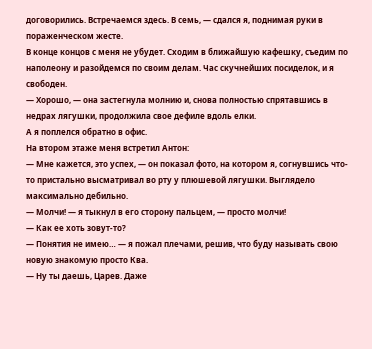договорились. Встречаемся здесь. В семь, — сдался я, поднимая руки в пораженческом жесте.
В конце концов с меня не убудет. Сходим в ближайшую кафешку, съедим по наполеону и разойдемся по своим делам. Час скучнейших посиделок, и я свободен.
— Хорошо, — она застегнула молнию и, снова полностью спрятавшись в недрах лягушки, продолжила свое дефиле вдоль елки.
А я поплелся обратно в офис.
На втором этаже меня встретил Антон:
— Мне кажется, это успех, — он показал фото, на котором я, согнувшись что-то пристально высматривал во рту у плюшевой лягушки. Выглядело максимально дебильно.
— Молчи! — я тыкнул в его сторону пальцем, — просто молчи!
— Как ее хоть зовут-то?
— Понятия не имею… — я пожал плечами, решив, что буду называть свою новую знакомую просто Ква.
— Ну ты даешь, Царев. Даже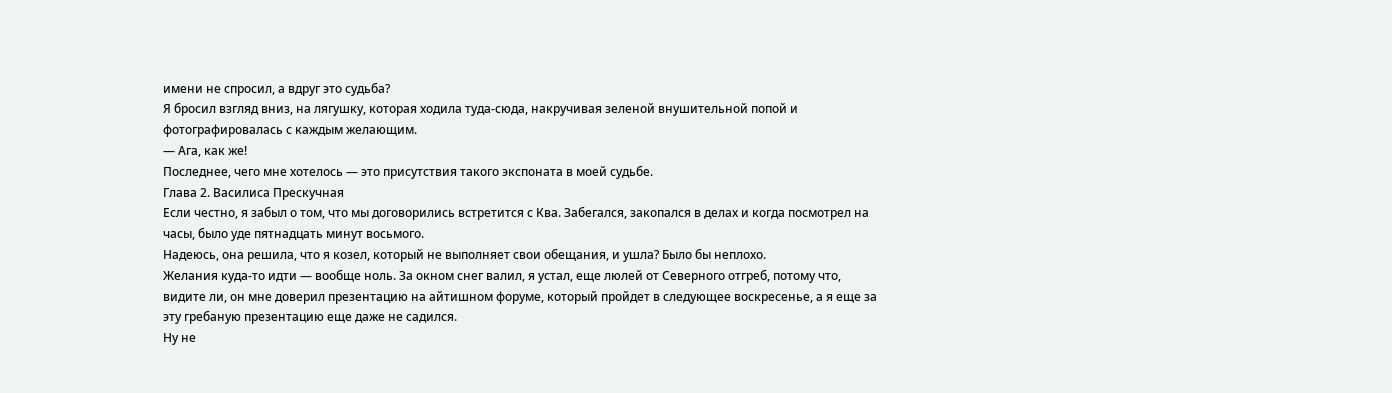имени не спросил, а вдруг это судьба?
Я бросил взгляд вниз, на лягушку, которая ходила туда-сюда, накручивая зеленой внушительной попой и фотографировалась с каждым желающим.
— Ага, как же!
Последнее, чего мне хотелось — это присутствия такого экспоната в моей судьбе.
Глава 2. Василиса Прескучная
Если честно, я забыл о том, что мы договорились встретится с Ква. Забегался, закопался в делах и когда посмотрел на часы, было уде пятнадцать минут восьмого.
Надеюсь, она решила, что я козел, который не выполняет свои обещания, и ушла? Было бы неплохо.
Желания куда-то идти — вообще ноль. За окном снег валил, я устал, еще люлей от Северного отгреб, потому что, видите ли, он мне доверил презентацию на айтишном форуме, который пройдет в следующее воскресенье, а я еще за эту гребаную презентацию еще даже не садился.
Ну не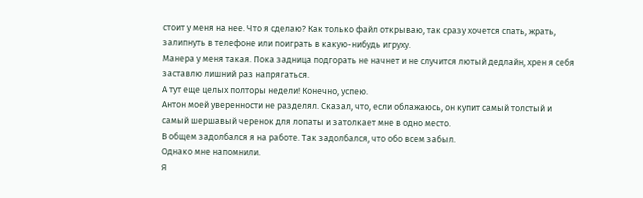стоит у меня на нее. Что я сделаю? Как только файл открываю, так сразу хочется спать, жрать, залипнуть в телефоне или поиграть в какую-нибудь игруху.
Манера у меня такая. Пока задница подгорать не начнет и не случится лютый дедлайн, хрен я себя заставлю лишний раз напрягаться.
А тут еще целых полторы недели! Конечно, успею.
Антон моей уверенности не разделял. Сказал, что, если облажаюсь, он купит самый толстый и самый шершавый черенок для лопаты и затолкает мне в одно место.
В общем задолбался я на работе. Так задолбался, что обо всем забыл.
Однако мне напомнили.
Я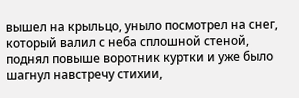вышел на крыльцо, уныло посмотрел на снег, который валил с неба сплошной стеной, поднял повыше воротник куртки и уже было шагнул навстречу стихии,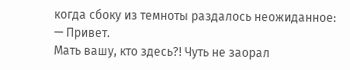когда сбоку из темноты раздалось неожиданное:
— Привет.
Мать вашу, кто здесь?! Чуть не заорал